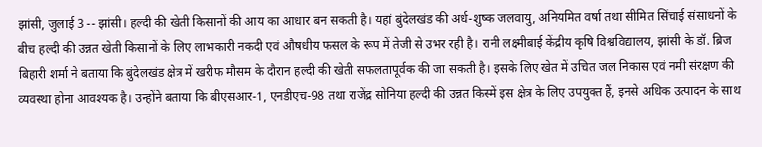झांसी, जुलाई 3 -- झांसी। हल्दी की खेती किसानों की आय का आधार बन सकती है। यहां बुंदेलखंड की अर्ध-शुष्क जलवायु, अनियमित वर्षा तथा सीमित सिंचाई संसाधनों के बीच हल्दी की उन्नत खेती किसानों के लिए लाभकारी नकदी एवं औषधीय फसल के रूप में तेजी से उभर रही है। रानी लक्ष्मीबाई केंद्रीय कृषि विश्वविद्यालय, झांसी के डॉ. ब्रिज बिहारी शर्मा ने बताया कि बुंदेलखंड क्षेत्र में खरीफ मौसम के दौरान हल्दी की खेती सफलतापूर्वक की जा सकती है। इसके लिए खेत में उचित जल निकास एवं नमी संरक्षण की व्यवस्था होना आवश्यक है। उन्होंने बताया कि बीएसआर-1, एनडीएच-98 तथा राजेंद्र सोनिया हल्दी की उन्नत किस्में इस क्षेत्र के लिए उपयुक्त हैं, इनसे अधिक उत्पादन के साथ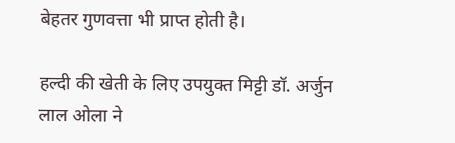बेहतर गुणवत्ता भी प्राप्त होती है।

हल्दी की खेती के लिए उपयुक्त मिट्टी डॉ. अर्जुन लाल ओला ने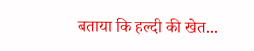बताया कि हल्दी की खेत...